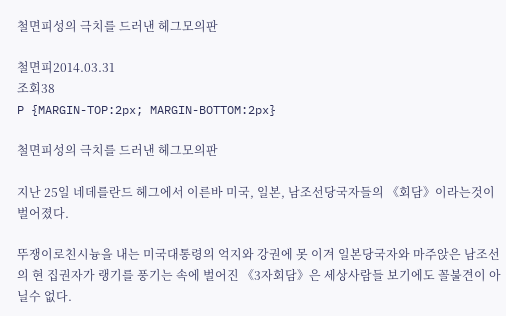철면피성의 극치를 드러낸 헤그모의판

철면피2014.03.31
조회38
P {MARGIN-TOP:2px; MARGIN-BOTTOM:2px}

철면피성의 극치를 드러낸 헤그모의판

지난 25일 네데를란드 헤그에서 이른바 미국, 일본, 남조선당국자들의 《회담》이라는것이 벌어졌다.

뚜쟁이로친시늉을 내는 미국대통령의 억지와 강권에 못 이겨 일본당국자와 마주앉은 남조선의 현 집권자가 랭기를 풍기는 속에 벌어진 《3자회담》은 세상사람들 보기에도 꼴불견이 아닐수 없다.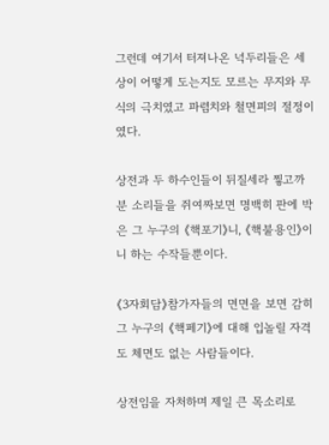그런데 여기서 터져나온 넉두리들은 세상이 어떻게 도는지도 모르는 무지와 무식의 극치였고 파렴치와 철면피의 절정이였다.

상전과 두 하수인들이 뒤질세라 찧고까분 소리들을 쥐여짜보면 명백히 판에 박은 그 누구의 《핵포기》니, 《핵불용인》이니 하는 수작들뿐이다.

《3자회담》참가자들의 면면을 보면 감히 그 누구의 《핵페기》에 대해 입놀릴 자격도 체면도 없는 사람들이다.

상전임을 자처하며 제일 큰 목소리로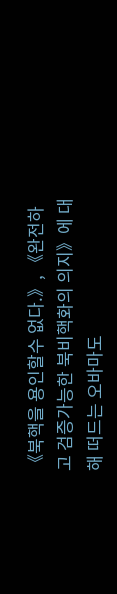《북핵을 용인할수 없다.》, 《완전하고 검증가능한 북비핵화의 의지》에 대해 떠드는 오바마도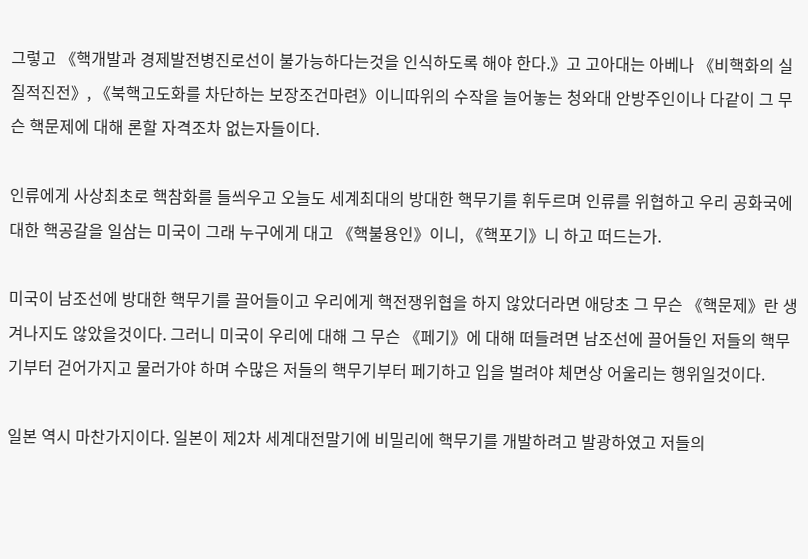그렇고 《핵개발과 경제발전병진로선이 불가능하다는것을 인식하도록 해야 한다.》고 고아대는 아베나 《비핵화의 실질적진전》, 《북핵고도화를 차단하는 보장조건마련》이니따위의 수작을 늘어놓는 청와대 안방주인이나 다같이 그 무슨 핵문제에 대해 론할 자격조차 없는자들이다.

인류에게 사상최초로 핵참화를 들씌우고 오늘도 세계최대의 방대한 핵무기를 휘두르며 인류를 위협하고 우리 공화국에 대한 핵공갈을 일삼는 미국이 그래 누구에게 대고 《핵불용인》이니, 《핵포기》니 하고 떠드는가.

미국이 남조선에 방대한 핵무기를 끌어들이고 우리에게 핵전쟁위협을 하지 않았더라면 애당초 그 무슨 《핵문제》란 생겨나지도 않았을것이다. 그러니 미국이 우리에 대해 그 무슨 《페기》에 대해 떠들려면 남조선에 끌어들인 저들의 핵무기부터 걷어가지고 물러가야 하며 수많은 저들의 핵무기부터 페기하고 입을 벌려야 체면상 어울리는 행위일것이다.

일본 역시 마찬가지이다. 일본이 제2차 세계대전말기에 비밀리에 핵무기를 개발하려고 발광하였고 저들의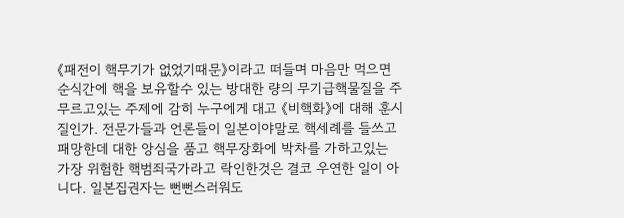《패전이 핵무기가 없었기때문》이라고 떠들며 마음만 먹으면 순식간에 핵을 보유할수 있는 방대한 량의 무기급핵물질을 주무르고있는 주제에 감히 누구에게 대고 《비핵화》에 대해 훈시질인가. 전문가들과 언론들이 일본이야말로 핵세례를 들쓰고 패망한데 대한 앙심을 품고 핵무장화에 박차를 가하고있는 가장 위험한 핵범죄국가라고 락인한것은 결코 우연한 일이 아니다. 일본집권자는 뻔뻔스러워도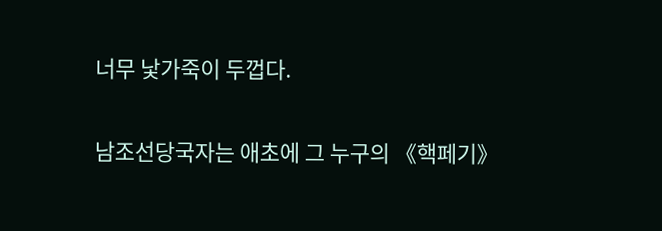너무 낯가죽이 두껍다.

남조선당국자는 애초에 그 누구의 《핵페기》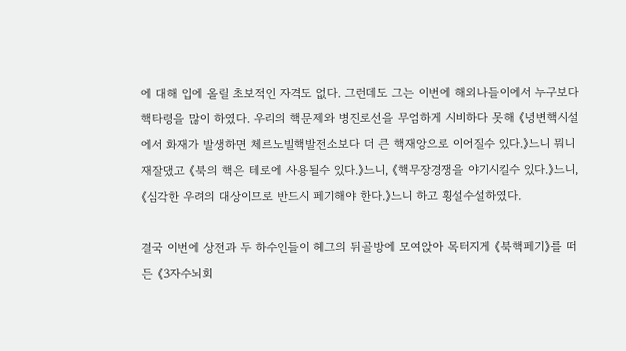에 대해 입에 올릴 초보적인 자격도 없다. 그런데도 그는 이번에 해외나들이에서 누구보다 핵타령을 많이 하였다. 우리의 핵문제와 병진로선을 무엄하게 시비하다 못해 《녕변핵시설에서 화재가 발생하면 체르노빌핵발전소보다 더 큰 핵재앙으로 이어질수 있다.》느니 뭐니 재잘댔고 《북의 핵은 테로에 사용될수 있다.》느니, 《핵무장경쟁을 야기시킬수 있다.》느니, 《심각한 우려의 대상이므로 반드시 페기해야 한다.》느니 하고 횡설수설하였다.

결국 이번에 상전과 두 하수인들이 헤그의 뒤골방에 모여앉아 목터지게 《북핵페기》를 떠든 《3자수뇌회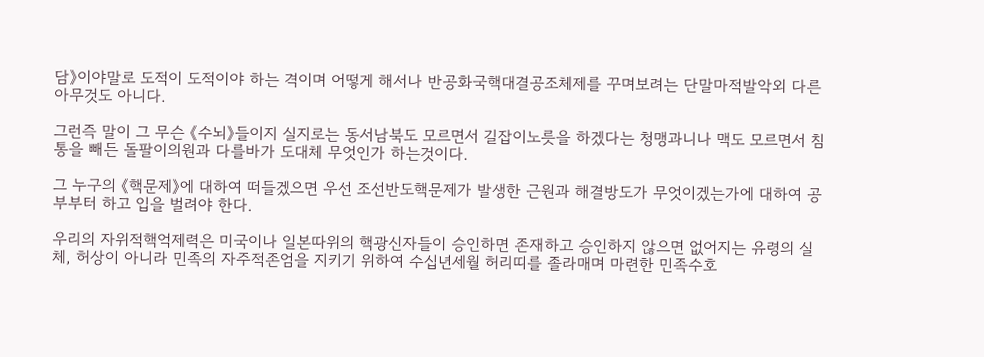담》이야말로 도적이 도적이야 하는 격이며 어떻게 해서나 반공화국핵대결공조체제를 꾸며보려는 단말마적발악외 다른 아무것도 아니다.

그런즉 말이 그 무슨 《수뇌》들이지 실지로는 동서남북도 모르면서 길잡이노릇을 하겠다는 청맹과니나 맥도 모르면서 침통을 빼든 돌팔이의원과 다를바가 도대체 무엇인가 하는것이다.

그 누구의 《핵문제》에 대하여 떠들겠으면 우선 조선반도핵문제가 발생한 근원과 해결방도가 무엇이겠는가에 대하여 공부부터 하고 입을 벌려야 한다.

우리의 자위적핵억제력은 미국이나 일본따위의 핵광신자들이 승인하면 존재하고 승인하지 않으면 없어지는 유령의 실체, 허상이 아니라 민족의 자주적존엄을 지키기 위하여 수십년세월 허리띠를 졸라매며 마련한 민족수호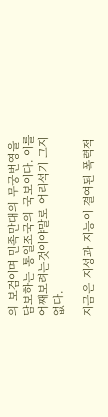의 보검이며 민족만대의 무궁번영을 담보하는 통일조국의 국보이다. 이를 어째보려는것이야말로 어리석기 그지없다.

지금은 지성과 지능이 결여된 폭력적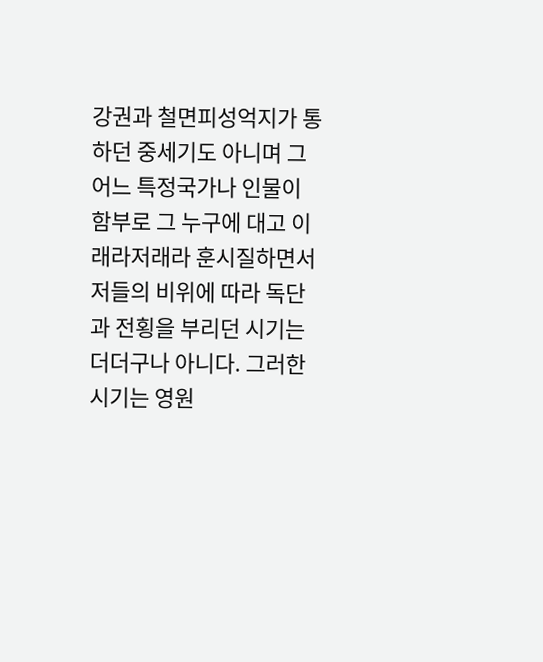강권과 철면피성억지가 통하던 중세기도 아니며 그 어느 특정국가나 인물이 함부로 그 누구에 대고 이래라저래라 훈시질하면서 저들의 비위에 따라 독단과 전횡을 부리던 시기는 더더구나 아니다. 그러한 시기는 영원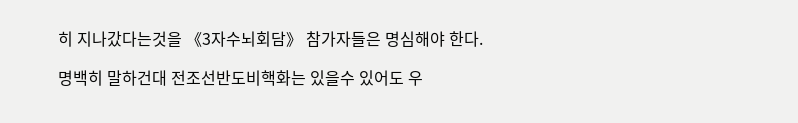히 지나갔다는것을 《3자수뇌회담》 참가자들은 명심해야 한다.

명백히 말하건대 전조선반도비핵화는 있을수 있어도 우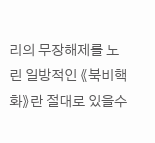리의 무장해제를 노린 일방적인 《북비핵화》란 절대로 있을수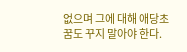없으며 그에 대해 애당초 꿈도 꾸지 말아야 한다.